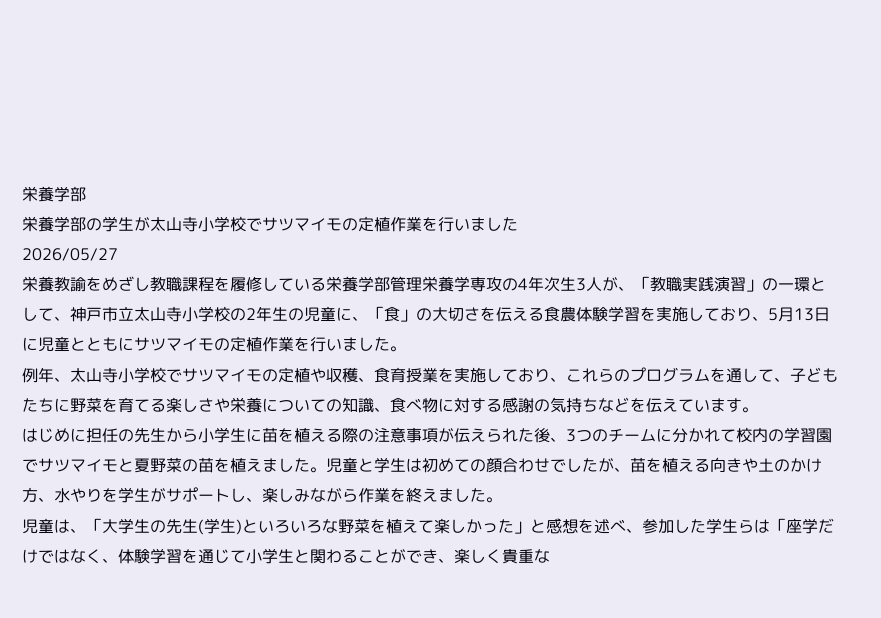栄養学部
栄養学部の学生が太山寺小学校でサツマイモの定植作業を行いました
2026/05/27
栄養教諭をめざし教職課程を履修している栄養学部管理栄養学専攻の4年次生3人が、「教職実践演習」の一環として、神戸市立太山寺小学校の2年生の児童に、「食」の大切さを伝える食農体験学習を実施しており、5月13日に児童とともにサツマイモの定植作業を行いました。
例年、太山寺小学校でサツマイモの定植や収穫、食育授業を実施しており、これらのプログラムを通して、子どもたちに野菜を育てる楽しさや栄養についての知識、食べ物に対する感謝の気持ちなどを伝えています。
はじめに担任の先生から小学生に苗を植える際の注意事項が伝えられた後、3つのチームに分かれて校内の学習園でサツマイモと夏野菜の苗を植えました。児童と学生は初めての顔合わせでしたが、苗を植える向きや土のかけ方、水やりを学生がサポートし、楽しみながら作業を終えました。
児童は、「大学生の先生(学生)といろいろな野菜を植えて楽しかった」と感想を述べ、参加した学生らは「座学だけではなく、体験学習を通じて小学生と関わることができ、楽しく貴重な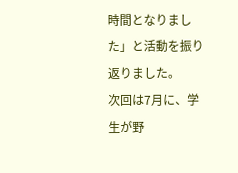時間となりました」と活動を振り返りました。
次回は7月に、学生が野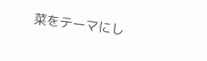菜をテーマにし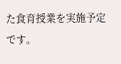た食育授業を実施予定です。